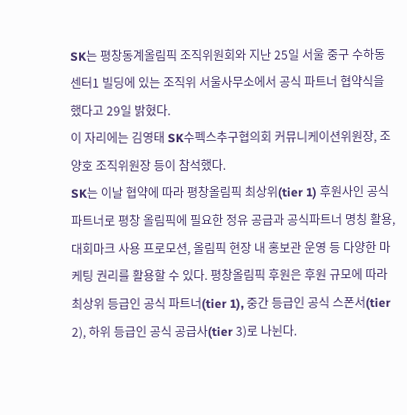SK는 평창동계올림픽 조직위원회와 지난 25일 서울 중구 수하동 센터1 빌딩에 있는 조직위 서울사무소에서 공식 파트너 협약식을 했다고 29일 밝혔다.
이 자리에는 김영태 SK수펙스추구협의회 커뮤니케이션위원장, 조양호 조직위원장 등이 참석했다.
SK는 이날 협약에 따라 평창올림픽 최상위(tier 1) 후원사인 공식 파트너로 평창 올림픽에 필요한 정유 공급과 공식파트너 명칭 활용, 대회마크 사용 프로모션, 올림픽 현장 내 홍보관 운영 등 다양한 마케팅 권리를 활용할 수 있다. 평창올림픽 후원은 후원 규모에 따라 최상위 등급인 공식 파트너(tier 1), 중간 등급인 공식 스폰서(tier 2), 하위 등급인 공식 공급사(tier 3)로 나뉜다.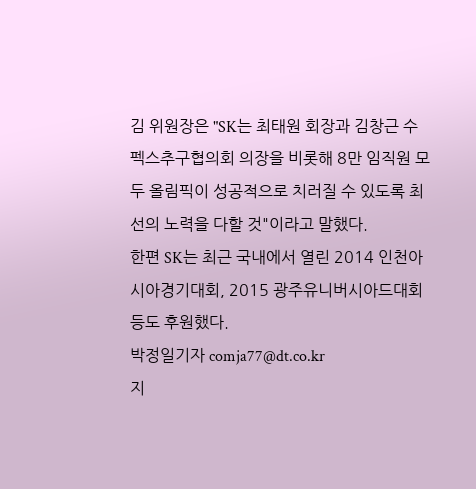김 위원장은 "SK는 최태원 회장과 김창근 수펙스추구협의회 의장을 비롯해 8만 임직원 모두 올림픽이 성공적으로 치러질 수 있도록 최선의 노력을 다할 것"이라고 말했다.
한편 SK는 최근 국내에서 열린 2014 인천아시아경기대회, 2015 광주유니버시아드대회 등도 후원했다.
박정일기자 comja77@dt.co.kr
지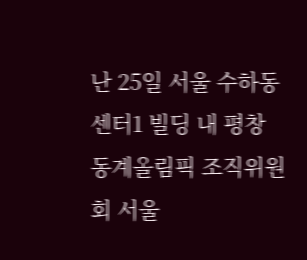난 25일 서울 수하동 센터1 빌딩 내 평창 동계올림픽 조직위원회 서울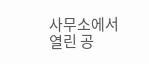사무소에서 열린 공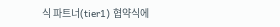식 파트너(tier1) 협약식에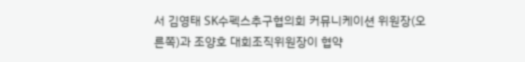서 김영태 SK수펙스추구협의회 커뮤니케이션 위원장(오른쪽)과 조양호 대회조직위원장이 협약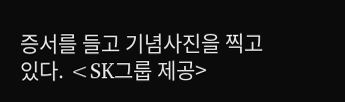증서를 들고 기념사진을 찍고 있다. <SK그룹 제공>